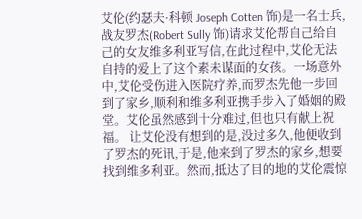艾伦(约瑟夫·科顿 Joseph Cotten 饰)是一名士兵,战友罗杰(Robert Sully 饰)请求艾伦帮自己给自己的女友维多利亚写信,在此过程中,艾伦无法自持的爱上了这个素未谋面的女孩。一场意外中,艾伦受伤进入医院疗养,而罗杰先他一步回到了家乡,顺利和维多利亚携手步入了婚姻的殿堂。艾伦虽然感到十分难过,但也只有献上祝福。 让艾伦没有想到的是,没过多久,他便收到了罗杰的死讯,于是,他来到了罗杰的家乡,想要找到维多利亚。然而,抵达了目的地的艾伦震惊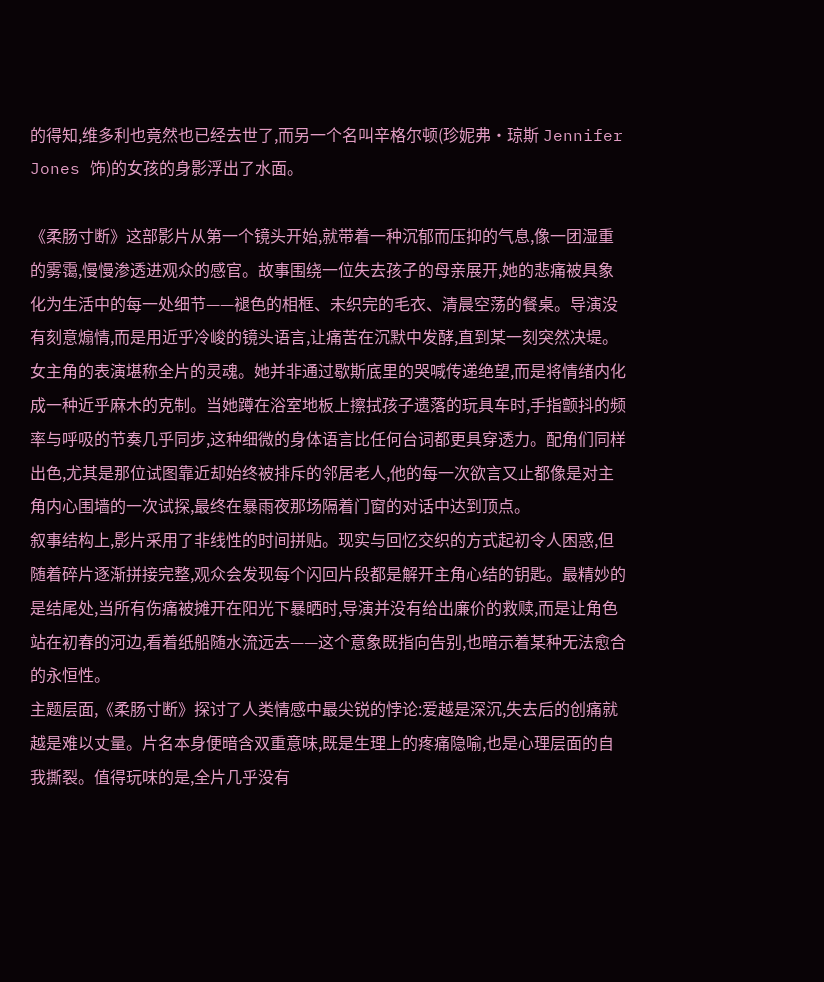的得知,维多利也竟然也已经去世了,而另一个名叫辛格尔顿(珍妮弗·琼斯 Jennifer Jones 饰)的女孩的身影浮出了水面。

《柔肠寸断》这部影片从第一个镜头开始,就带着一种沉郁而压抑的气息,像一团湿重的雾霭,慢慢渗透进观众的感官。故事围绕一位失去孩子的母亲展开,她的悲痛被具象化为生活中的每一处细节——褪色的相框、未织完的毛衣、清晨空荡的餐桌。导演没有刻意煽情,而是用近乎冷峻的镜头语言,让痛苦在沉默中发酵,直到某一刻突然决堤。
女主角的表演堪称全片的灵魂。她并非通过歇斯底里的哭喊传递绝望,而是将情绪内化成一种近乎麻木的克制。当她蹲在浴室地板上擦拭孩子遗落的玩具车时,手指颤抖的频率与呼吸的节奏几乎同步,这种细微的身体语言比任何台词都更具穿透力。配角们同样出色,尤其是那位试图靠近却始终被排斥的邻居老人,他的每一次欲言又止都像是对主角内心围墙的一次试探,最终在暴雨夜那场隔着门窗的对话中达到顶点。
叙事结构上,影片采用了非线性的时间拼贴。现实与回忆交织的方式起初令人困惑,但随着碎片逐渐拼接完整,观众会发现每个闪回片段都是解开主角心结的钥匙。最精妙的是结尾处,当所有伤痛被摊开在阳光下暴晒时,导演并没有给出廉价的救赎,而是让角色站在初春的河边,看着纸船随水流远去——这个意象既指向告别,也暗示着某种无法愈合的永恒性。
主题层面,《柔肠寸断》探讨了人类情感中最尖锐的悖论:爱越是深沉,失去后的创痛就越是难以丈量。片名本身便暗含双重意味,既是生理上的疼痛隐喻,也是心理层面的自我撕裂。值得玩味的是,全片几乎没有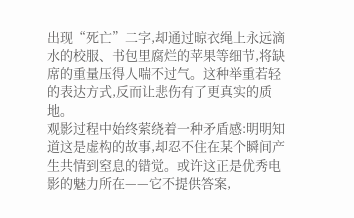出现“死亡”二字,却通过晾衣绳上永远滴水的校服、书包里腐烂的苹果等细节,将缺席的重量压得人喘不过气。这种举重若轻的表达方式,反而让悲伤有了更真实的质地。
观影过程中始终萦绕着一种矛盾感:明明知道这是虚构的故事,却忍不住在某个瞬间产生共情到窒息的错觉。或许这正是优秀电影的魅力所在——它不提供答案,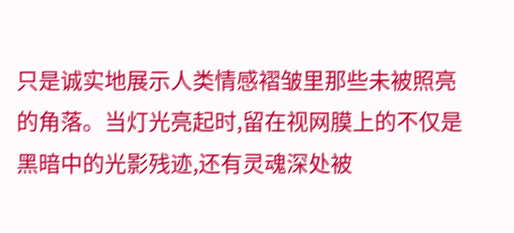只是诚实地展示人类情感褶皱里那些未被照亮的角落。当灯光亮起时,留在视网膜上的不仅是黑暗中的光影残迹,还有灵魂深处被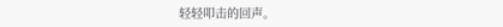轻轻叩击的回声。